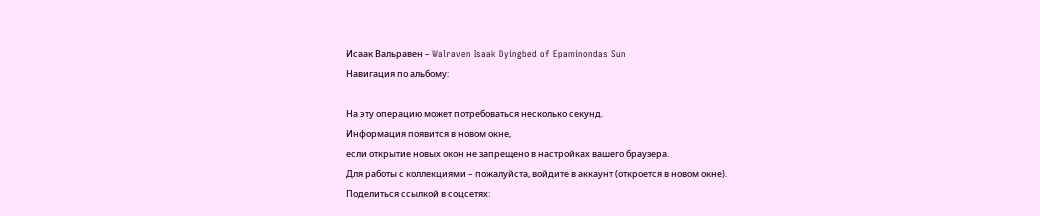Исаак Вальравен – Walraven Isaak Dyingbed of Epaminondas Sun
Навигация по альбому:

На эту операцию может потребоваться несколько секунд.
Информация появится в новом окне,
если открытие новых окон не запрещено в настройках вашего браузера.
Для работы с коллекциями – пожалуйста, войдите в аккаунт (откроется в новом окне).
Поделиться ссылкой в соцсетях: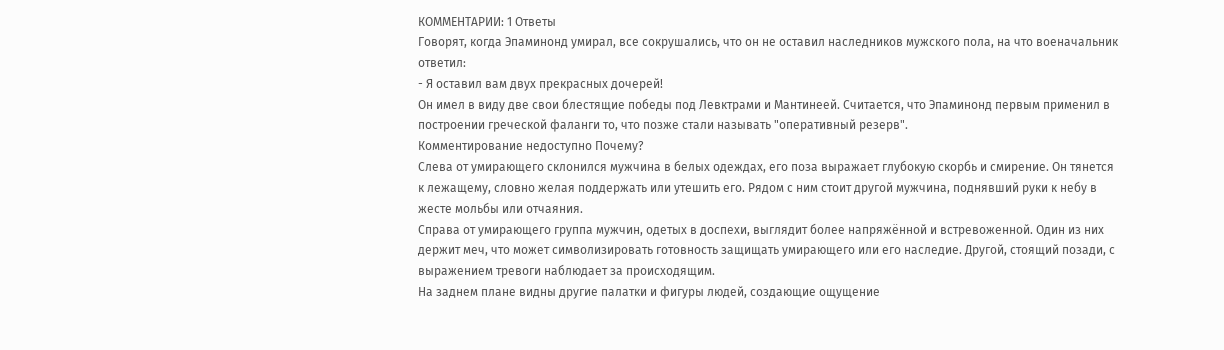КОММЕНТАРИИ: 1 Ответы
Говорят, когда Эпаминонд умирал, все сокрушались, что он не оставил наследников мужского пола, на что военачальник ответил:
- Я оставил вам двух прекрасных дочерей!
Он имел в виду две свои блестящие победы под Левктрами и Мантинеей. Считается, что Эпаминонд первым применил в построении греческой фаланги то, что позже стали называть "оперативный резерв".
Комментирование недоступно Почему?
Слева от умирающего склонился мужчина в белых одеждах, его поза выражает глубокую скорбь и смирение. Он тянется к лежащему, словно желая поддержать или утешить его. Рядом с ним стоит другой мужчина, поднявший руки к небу в жесте мольбы или отчаяния.
Справа от умирающего группа мужчин, одетых в доспехи, выглядит более напряжённой и встревоженной. Один из них держит меч, что может символизировать готовность защищать умирающего или его наследие. Другой, стоящий позади, с выражением тревоги наблюдает за происходящим.
На заднем плане видны другие палатки и фигуры людей, создающие ощущение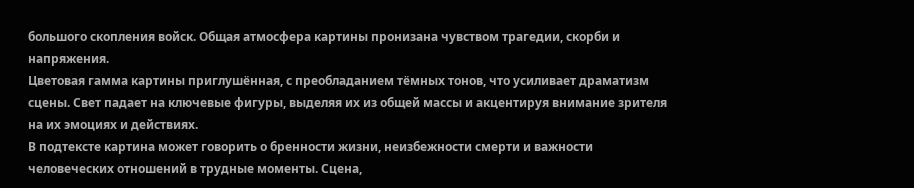большого скопления войск. Общая атмосфера картины пронизана чувством трагедии, скорби и напряжения.
Цветовая гамма картины приглушённая, с преобладанием тёмных тонов, что усиливает драматизм сцены. Свет падает на ключевые фигуры, выделяя их из общей массы и акцентируя внимание зрителя на их эмоциях и действиях.
В подтексте картина может говорить о бренности жизни, неизбежности смерти и важности человеческих отношений в трудные моменты. Сцена,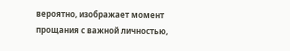вероятно, изображает момент прощания с важной личностью,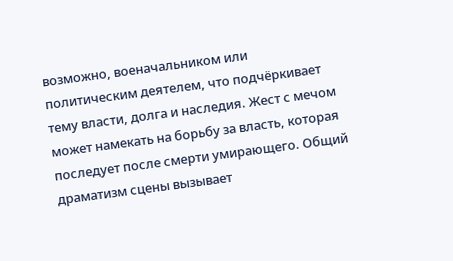возможно, военачальником или политическим деятелем, что подчёркивает тему власти, долга и наследия. Жест с мечом может намекать на борьбу за власть, которая последует после смерти умирающего. Общий драматизм сцены вызывает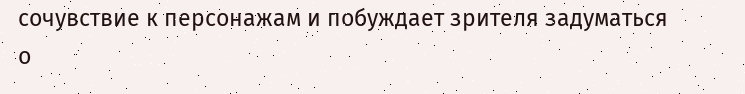сочувствие к персонажам и побуждает зрителя задуматься о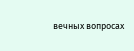вечных вопросах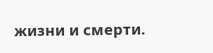жизни и смерти.